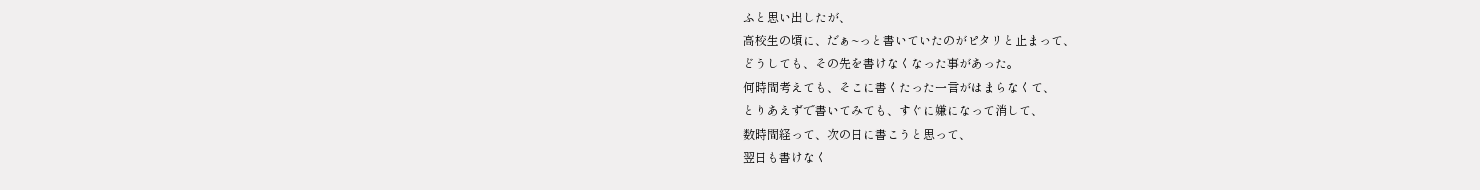ふと思い出したが、
高校生の頃に、だぁ~っと書いていたのがピタリと止まって、
どうしても、その先を書けなくなった事があった。
何時間考えても、そこに書くたった一言がはまらなくて、
とりあえずで書いてみても、すぐに嫌になって消して、
数時間経って、次の日に書こうと思って、
翌日も書けなく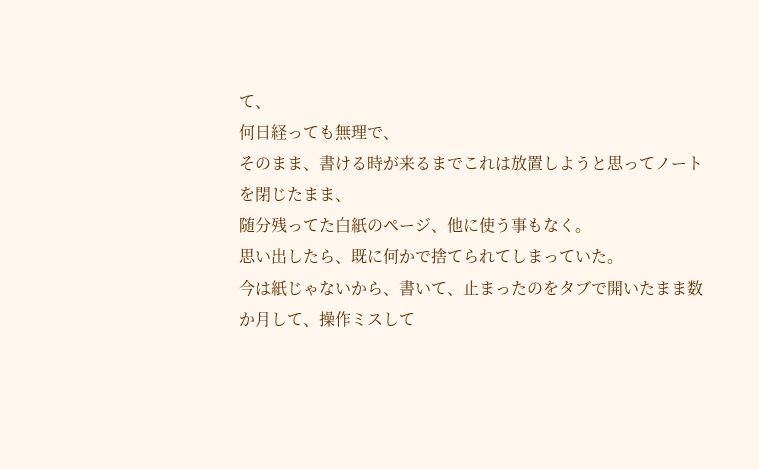て、
何日経っても無理で、
そのまま、書ける時が来るまでこれは放置しようと思ってノートを閉じたまま、
随分残ってた白紙のページ、他に使う事もなく。
思い出したら、既に何かで捨てられてしまっていた。
今は紙じゃないから、書いて、止まったのをタブで開いたまま数か月して、操作ミスして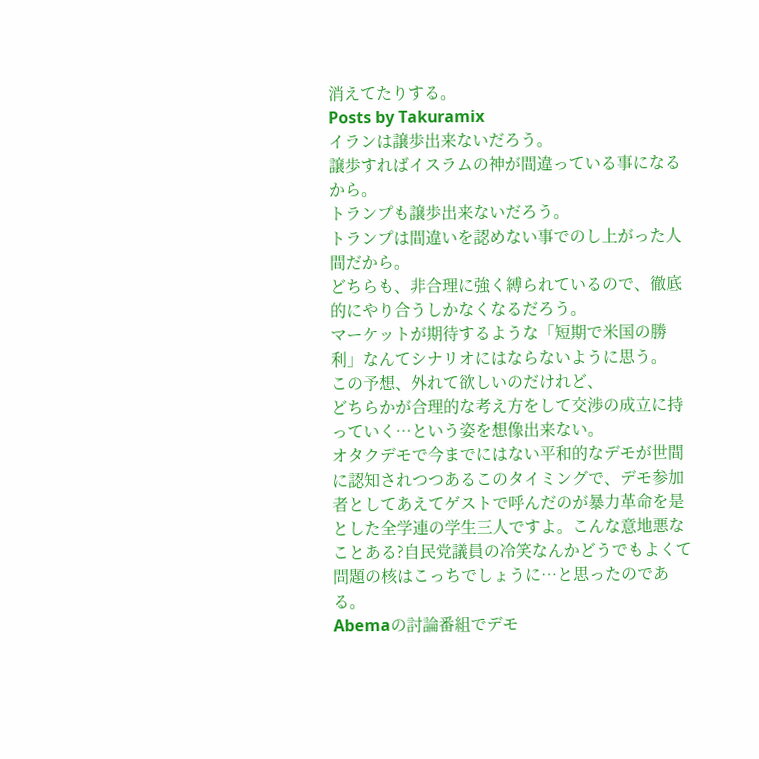消えてたりする。
Posts by Takuramix
イランは譲歩出来ないだろう。
譲歩すればイスラムの神が間違っている事になるから。
トランプも譲歩出来ないだろう。
トランプは間違いを認めない事でのし上がった人間だから。
どちらも、非合理に強く縛られているので、徹底的にやり合うしかなくなるだろう。
マーケットが期待するような「短期で米国の勝利」なんてシナリオにはならないように思う。
この予想、外れて欲しいのだけれど、
どちらかが合理的な考え方をして交渉の成立に持っていく…という姿を想像出来ない。
オタクデモで今までにはない平和的なデモが世間に認知されつつあるこのタイミングで、デモ参加者としてあえてゲストで呼んだのが暴力革命を是とした全学連の学生三人ですよ。こんな意地悪なことある?自民党議員の冷笑なんかどうでもよくて問題の核はこっちでしょうに…と思ったのである。
Abemaの討論番組でデモ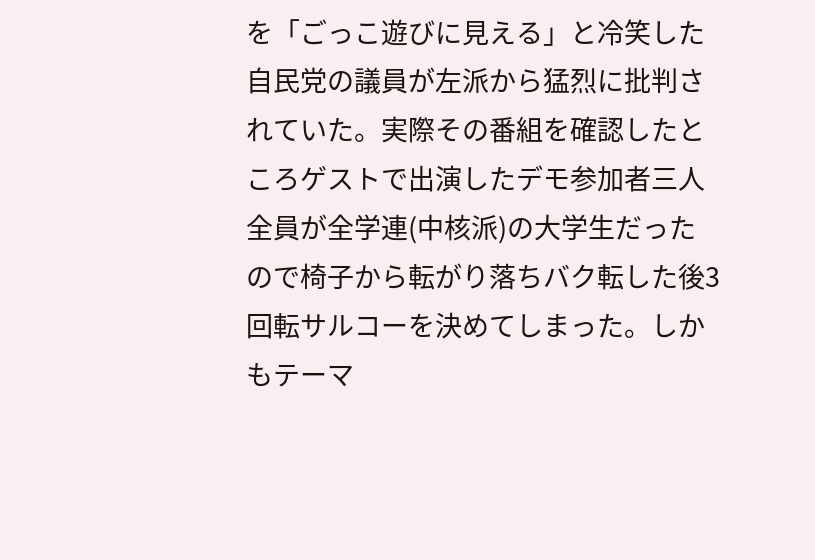を「ごっこ遊びに見える」と冷笑した自民党の議員が左派から猛烈に批判されていた。実際その番組を確認したところゲストで出演したデモ参加者三人全員が全学連(中核派)の大学生だったので椅子から転がり落ちバク転した後3回転サルコーを決めてしまった。しかもテーマ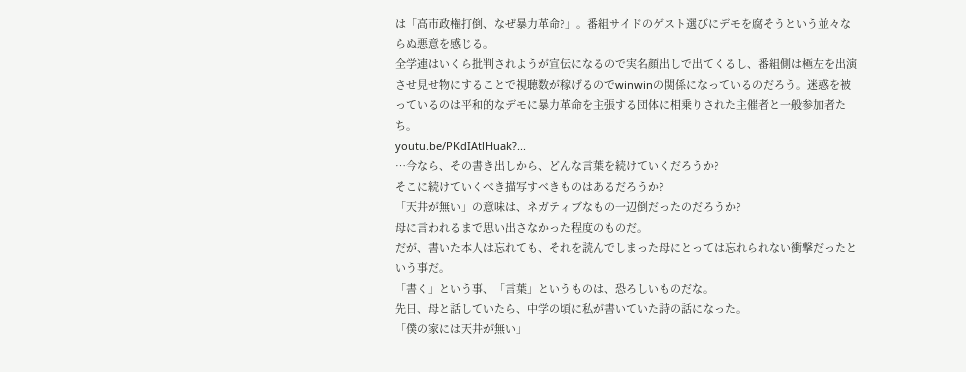は「高市政権打倒、なぜ暴力革命?」。番組サイドのゲスト選びにデモを腐そうという並々ならぬ悪意を感じる。
全学連はいくら批判されようが宣伝になるので実名顔出しで出てくるし、番組側は極左を出演させ見せ物にすることで視聴数が稼げるのでwinwinの関係になっているのだろう。迷惑を被っているのは平和的なデモに暴力革命を主張する団体に相乗りされた主催者と一般参加者たち。
youtu.be/PKdIAtlHuak?...
…今なら、その書き出しから、どんな言葉を続けていくだろうか?
そこに続けていくべき描写すべきものはあるだろうか?
「天井が無い」の意味は、ネガティブなもの一辺倒だったのだろうか?
母に言われるまで思い出さなかった程度のものだ。
だが、書いた本人は忘れても、それを読んでしまった母にとっては忘れられない衝撃だったという事だ。
「書く」という事、「言葉」というものは、恐ろしいものだな。
先日、母と話していたら、中学の頃に私が書いていた詩の話になった。
「僕の家には天井が無い」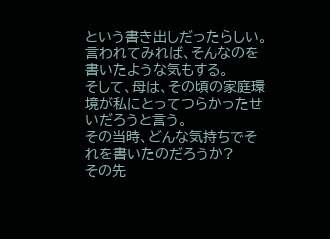という書き出しだったらしい。
言われてみれば、そんなのを書いたような気もする。
そして、母は、その頃の家庭環境が私にとってつらかったせいだろうと言う。
その当時、どんな気持ちでそれを書いたのだろうか?
その先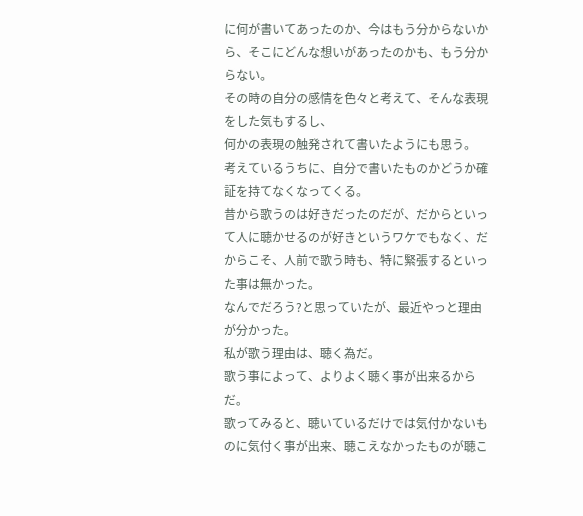に何が書いてあったのか、今はもう分からないから、そこにどんな想いがあったのかも、もう分からない。
その時の自分の感情を色々と考えて、そんな表現をした気もするし、
何かの表現の触発されて書いたようにも思う。
考えているうちに、自分で書いたものかどうか確証を持てなくなってくる。
昔から歌うのは好きだったのだが、だからといって人に聴かせるのが好きというワケでもなく、だからこそ、人前で歌う時も、特に緊張するといった事は無かった。
なんでだろう?と思っていたが、最近やっと理由が分かった。
私が歌う理由は、聴く為だ。
歌う事によって、よりよく聴く事が出来るからだ。
歌ってみると、聴いているだけでは気付かないものに気付く事が出来、聴こえなかったものが聴こ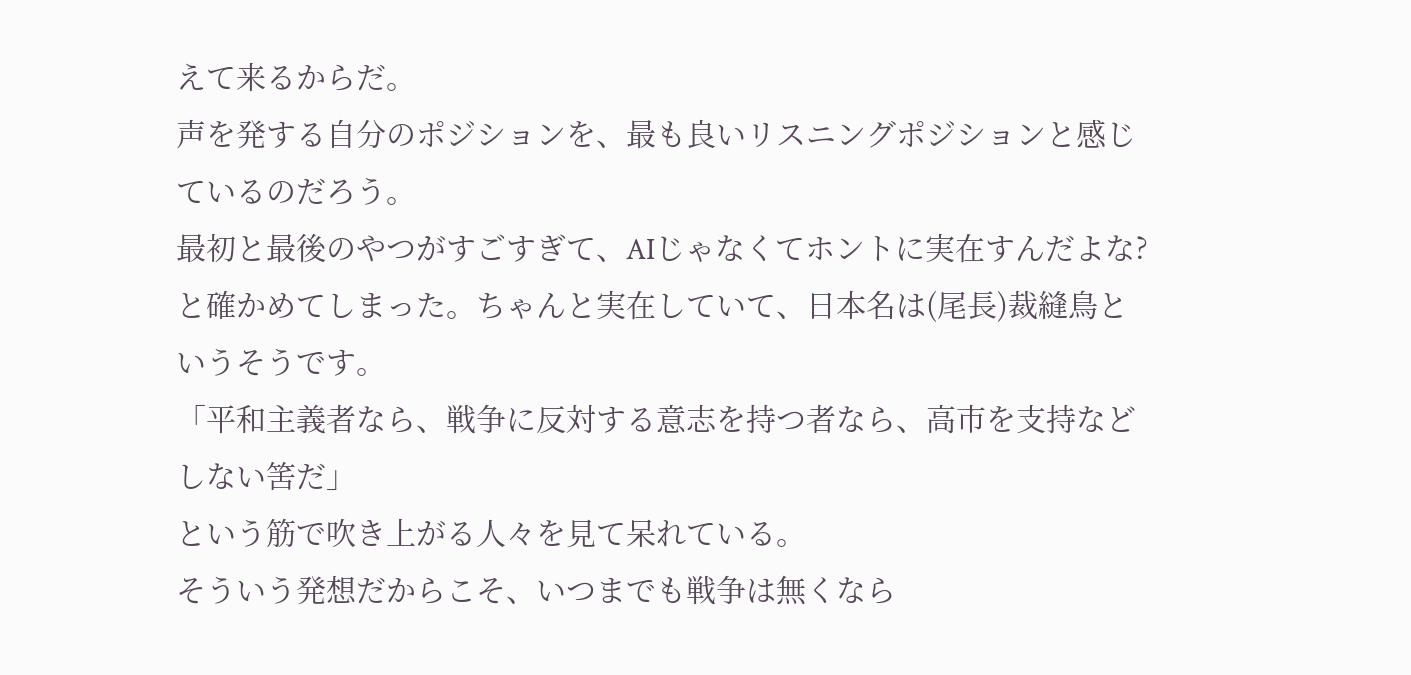えて来るからだ。
声を発する自分のポジションを、最も良いリスニングポジションと感じているのだろう。
最初と最後のやつがすごすぎて、AIじゃなくてホントに実在すんだよな?と確かめてしまった。ちゃんと実在していて、日本名は(尾長)裁縫鳥というそうです。
「平和主義者なら、戦争に反対する意志を持つ者なら、高市を支持などしない筈だ」
という筋で吹き上がる人々を見て呆れている。
そういう発想だからこそ、いつまでも戦争は無くなら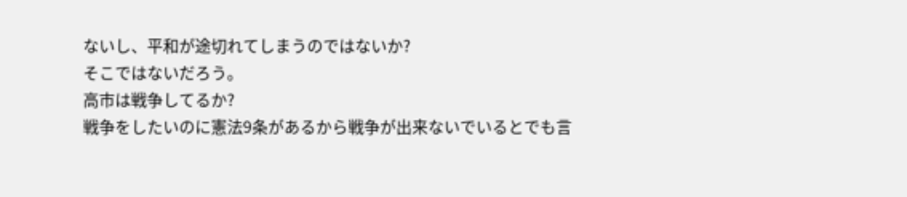ないし、平和が途切れてしまうのではないか?
そこではないだろう。
高市は戦争してるか?
戦争をしたいのに憲法9条があるから戦争が出来ないでいるとでも言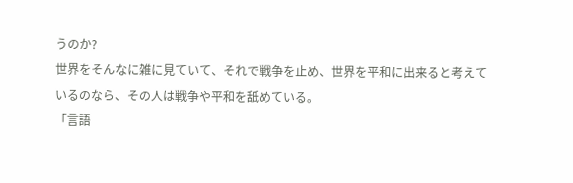うのか?
世界をそんなに雑に見ていて、それで戦争を止め、世界を平和に出来ると考えているのなら、その人は戦争や平和を舐めている。
「言語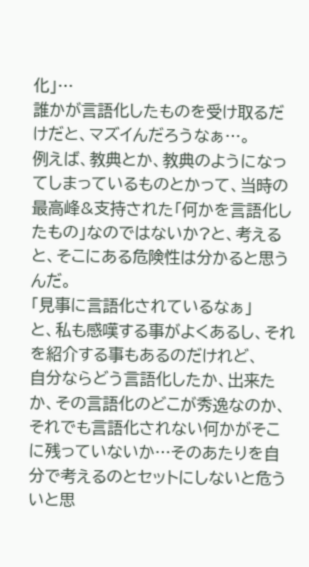化」…
誰かが言語化したものを受け取るだけだと、マズイんだろうなぁ…。
例えば、教典とか、教典のようになってしまっているものとかって、当時の最高峰&支持された「何かを言語化したもの」なのではないか?と、考えると、そこにある危険性は分かると思うんだ。
「見事に言語化されているなぁ」
と、私も感嘆する事がよくあるし、それを紹介する事もあるのだけれど、
自分ならどう言語化したか、出来たか、その言語化のどこが秀逸なのか、それでも言語化されない何かがそこに残っていないか…そのあたりを自分で考えるのとセットにしないと危ういと思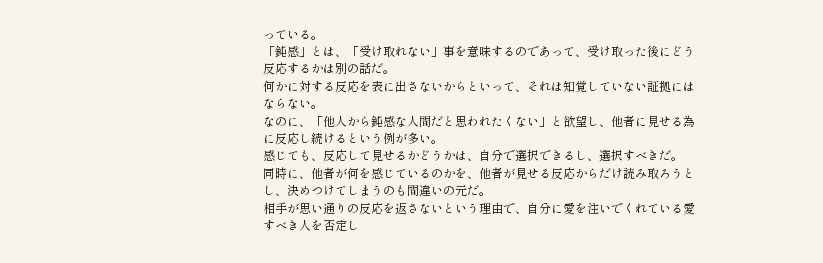っている。
「鈍感」とは、「受け取れない」事を意味するのであって、受け取った後にどう反応するかは別の話だ。
何かに対する反応を表に出さないからといって、それは知覚していない証拠にはならない。
なのに、「他人から鈍感な人間だと思われたくない」と欲望し、他者に見せる為に反応し続けるという例が多い。
感じても、反応して見せるかどうかは、自分で選択できるし、選択すべきだ。
同時に、他者が何を感じているのかを、他者が見せる反応からだけ読み取ろうとし、決めつけてしまうのも間違いの元だ。
相手が思い通りの反応を返さないという理由で、自分に愛を注いでくれている愛すべき人を否定し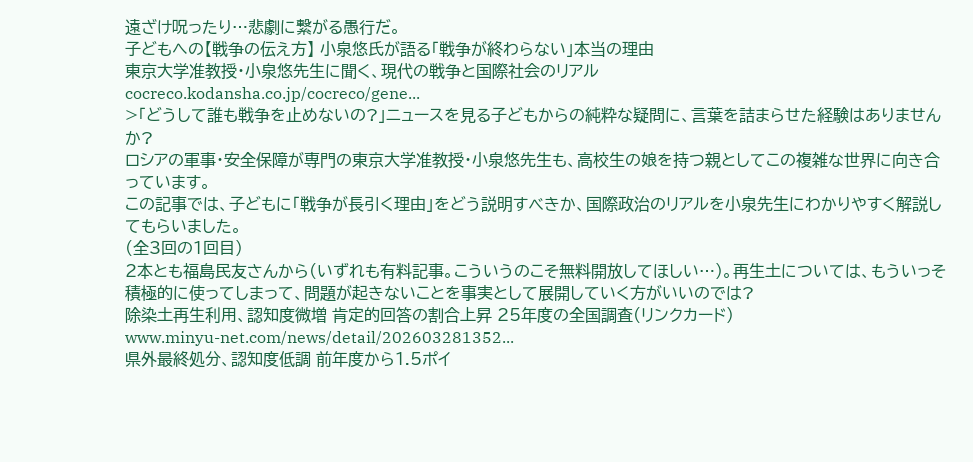遠ざけ呪ったり…悲劇に繋がる愚行だ。
子どもへの【戦争の伝え方】 小泉悠氏が語る「戦争が終わらない」本当の理由
東京大学准教授・小泉悠先生に聞く、現代の戦争と国際社会のリアル
cocreco.kodansha.co.jp/cocreco/gene...
>「どうして誰も戦争を止めないの?」ニュースを見る子どもからの純粋な疑問に、言葉を詰まらせた経験はありませんか?
ロシアの軍事・安全保障が専門の東京大学准教授・小泉悠先生も、高校生の娘を持つ親としてこの複雑な世界に向き合っています。
この記事では、子どもに「戦争が長引く理由」をどう説明すべきか、国際政治のリアルを小泉先生にわかりやすく解説してもらいました。
(全3回の1回目)
2本とも福島民友さんから(いずれも有料記事。こういうのこそ無料開放してほしい…)。再生土については、もういっそ積極的に使ってしまって、問題が起きないことを事実として展開していく方がいいのでは?
除染土再生利用、認知度微増 肯定的回答の割合上昇 25年度の全国調査(リンクカード)
www.minyu-net.com/news/detail/202603281352...
県外最終処分、認知度低調 前年度から1.5ポイ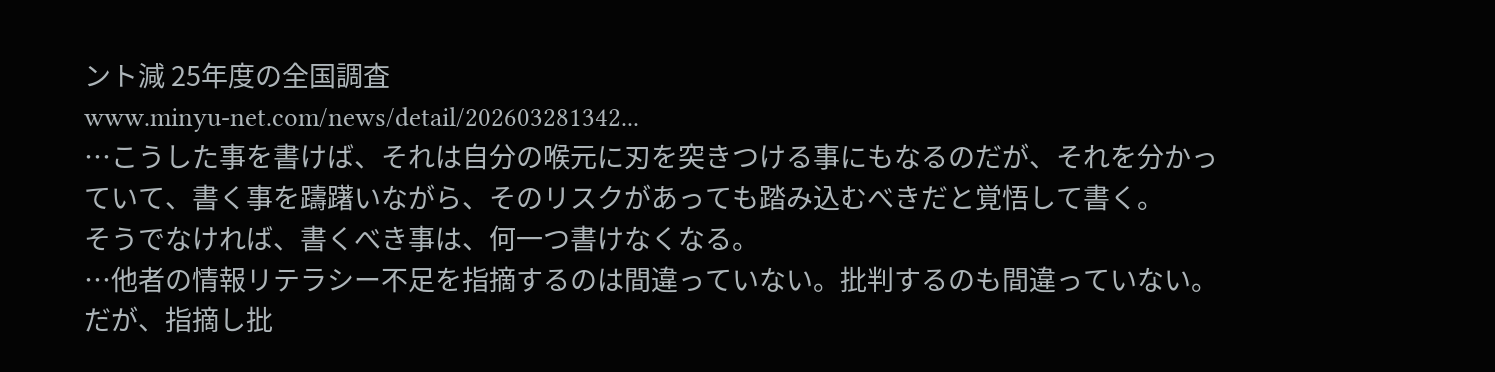ント減 25年度の全国調査
www.minyu-net.com/news/detail/202603281342...
…こうした事を書けば、それは自分の喉元に刃を突きつける事にもなるのだが、それを分かっていて、書く事を躊躇いながら、そのリスクがあっても踏み込むべきだと覚悟して書く。
そうでなければ、書くべき事は、何一つ書けなくなる。
…他者の情報リテラシー不足を指摘するのは間違っていない。批判するのも間違っていない。だが、指摘し批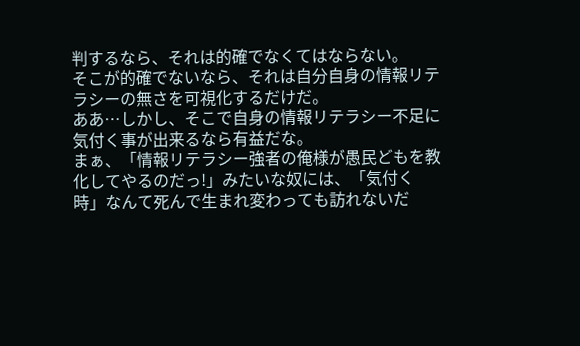判するなら、それは的確でなくてはならない。
そこが的確でないなら、それは自分自身の情報リテラシーの無さを可視化するだけだ。
ああ…しかし、そこで自身の情報リテラシー不足に気付く事が出来るなら有益だな。
まぁ、「情報リテラシー強者の俺様が愚民どもを教化してやるのだっ!」みたいな奴には、「気付く時」なんて死んで生まれ変わっても訪れないだ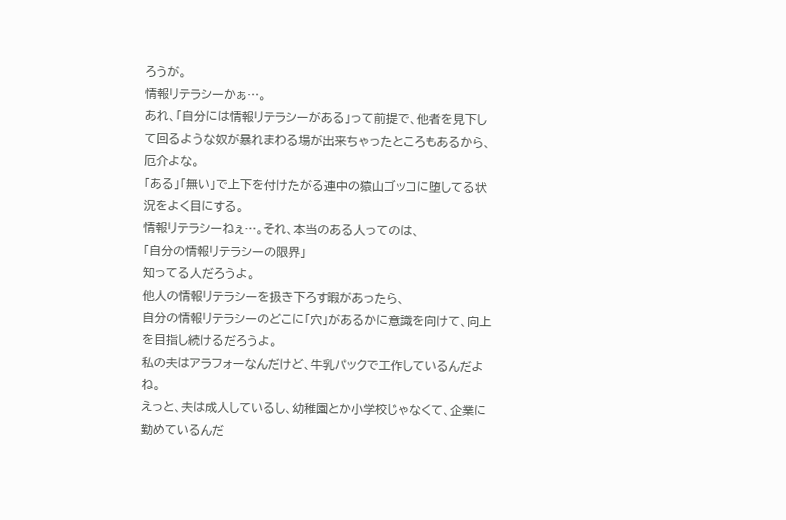ろうが。
情報リテラシーかぁ…。
あれ、「自分には情報リテラシーがある」って前提で、他者を見下して回るような奴が暴れまわる場が出来ちゃったところもあるから、厄介よな。
「ある」「無い」で上下を付けたがる連中の猿山ゴッコに堕してる状況をよく目にする。
情報リテラシーねぇ…。それ、本当のある人ってのは、
「自分の情報リテラシーの限界」
知ってる人だろうよ。
他人の情報リテラシーを扱き下ろす暇があったら、
自分の情報リテラシーのどこに「穴」があるかに意識を向けて、向上を目指し続けるだろうよ。
私の夫はアラフォーなんだけど、牛乳パックで工作しているんだよね。
えっと、夫は成人しているし、幼稚園とか小学校じゃなくて、企業に勤めているんだ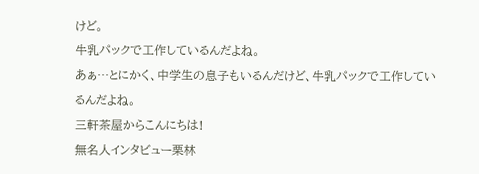けど。
牛乳パックで工作しているんだよね。
あぁ…とにかく、中学生の息子もいるんだけど、牛乳パックで工作しているんだよね。
三軒茶屋からこんにちは!
無名人インタビュー栗林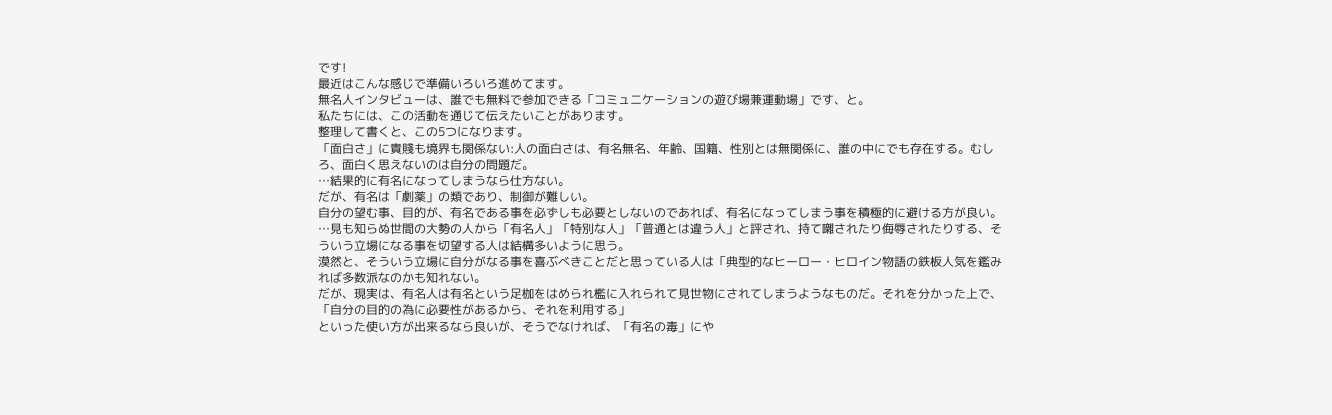です!
最近はこんな感じで準備いろいろ進めてます。
無名人インタビューは、誰でも無料で参加できる「コミュニケーションの遊び場兼運動場」です、と。
私たちには、この活動を通じて伝えたいことがあります。
整理して書くと、この5つになります。
「面白さ」に貴賤も境界も関係ない:人の面白さは、有名無名、年齢、国籍、性別とは無関係に、誰の中にでも存在する。むしろ、面白く思えないのは自分の問題だ。
…結果的に有名になってしまうなら仕方ない。
だが、有名は「劇薬」の類であり、制御が難しい。
自分の望む事、目的が、有名である事を必ずしも必要としないのであれば、有名になってしまう事を積極的に避ける方が良い。
…見も知らぬ世間の大勢の人から「有名人」「特別な人」「普通とは違う人」と評され、持て囃されたり侮辱されたりする、そういう立場になる事を切望する人は結構多いように思う。
漠然と、そういう立場に自分がなる事を喜ぶべきことだと思っている人は「典型的なヒーロー・ヒロイン物語の鉄板人気を鑑みれば多数派なのかも知れない。
だが、現実は、有名人は有名という足枷をはめられ檻に入れられて見世物にされてしまうようなものだ。それを分かった上で、
「自分の目的の為に必要性があるから、それを利用する」
といった使い方が出来るなら良いが、そうでなければ、「有名の毒」にや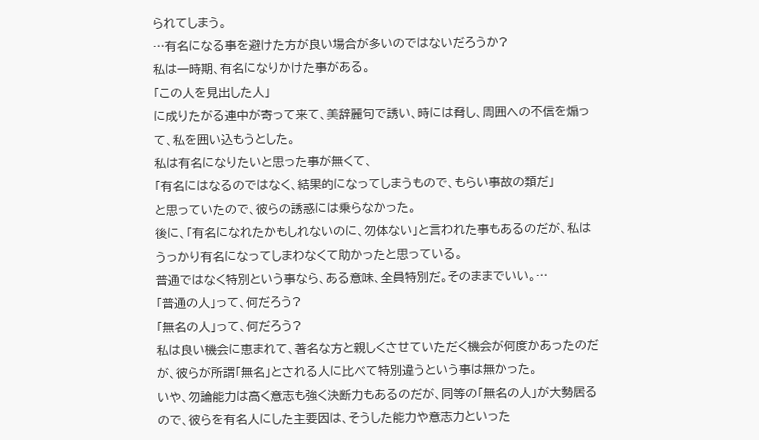られてしまう。
…有名になる事を避けた方が良い場合が多いのではないだろうか?
私は一時期、有名になりかけた事がある。
「この人を見出した人」
に成りたがる連中が寄って来て、美辞麗句で誘い、時には脅し、周囲への不信を煽って、私を囲い込もうとした。
私は有名になりたいと思った事が無くて、
「有名にはなるのではなく、結果的になってしまうもので、もらい事故の類だ」
と思っていたので、彼らの誘惑には乗らなかった。
後に、「有名になれたかもしれないのに、勿体ない」と言われた事もあるのだが、私はうっかり有名になってしまわなくて助かったと思っている。
普通ではなく特別という事なら、ある意味、全員特別だ。そのままでいい。…
「普通の人」って、何だろう?
「無名の人」って、何だろう?
私は良い機会に恵まれて、著名な方と親しくさせていただく機会が何度かあったのだが、彼らが所謂「無名」とされる人に比べて特別違うという事は無かった。
いや、勿論能力は高く意志も強く決断力もあるのだが、同等の「無名の人」が大勢居るので、彼らを有名人にした主要因は、そうした能力や意志力といった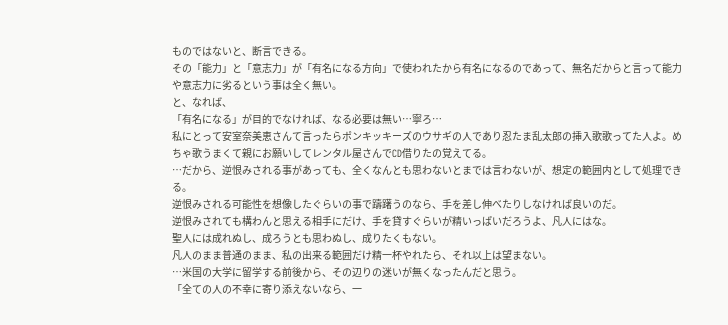ものではないと、断言できる。
その「能力」と「意志力」が「有名になる方向」で使われたから有名になるのであって、無名だからと言って能力や意志力に劣るという事は全く無い。
と、なれば、
「有名になる」が目的でなければ、なる必要は無い…寧ろ…
私にとって安室奈美恵さんて言ったらポンキッキーズのウサギの人であり忍たま乱太郎の挿入歌歌ってた人よ。めちゃ歌うまくて親にお願いしてレンタル屋さんでCD借りたの覚えてる。
…だから、逆恨みされる事があっても、全くなんとも思わないとまでは言わないが、想定の範囲内として処理できる。
逆恨みされる可能性を想像したぐらいの事で躊躇うのなら、手を差し伸べたりしなければ良いのだ。
逆恨みされても構わんと思える相手にだけ、手を貸すぐらいが精いっぱいだろうよ、凡人にはな。
聖人には成れぬし、成ろうとも思わぬし、成りたくもない。
凡人のまま普通のまま、私の出来る範囲だけ精一杯やれたら、それ以上は望まない。
…米国の大学に留学する前後から、その辺りの迷いが無くなったんだと思う。
「全ての人の不幸に寄り添えないなら、一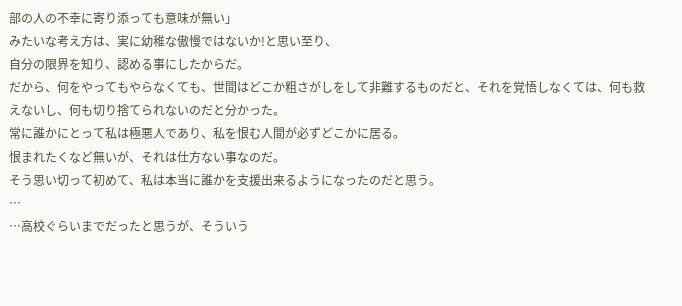部の人の不幸に寄り添っても意味が無い」
みたいな考え方は、実に幼稚な傲慢ではないか!と思い至り、
自分の限界を知り、認める事にしたからだ。
だから、何をやってもやらなくても、世間はどこか粗さがしをして非難するものだと、それを覚悟しなくては、何も救えないし、何も切り捨てられないのだと分かった。
常に誰かにとって私は極悪人であり、私を恨む人間が必ずどこかに居る。
恨まれたくなど無いが、それは仕方ない事なのだ。
そう思い切って初めて、私は本当に誰かを支援出来るようになったのだと思う。
…
…高校ぐらいまでだったと思うが、そういう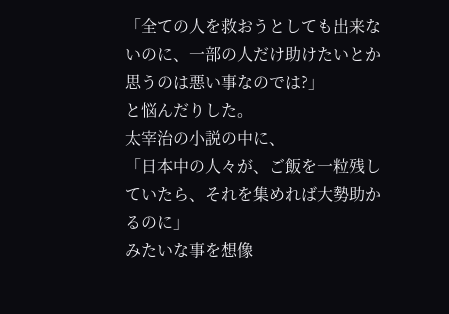「全ての人を救おうとしても出来ないのに、一部の人だけ助けたいとか思うのは悪い事なのでは?」
と悩んだりした。
太宰治の小説の中に、
「日本中の人々が、ご飯を一粒残していたら、それを集めれば大勢助かるのに」
みたいな事を想像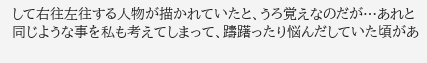して右往左往する人物が描かれていたと、うろ覚えなのだが…あれと同じような事を私も考えてしまって、躊躇ったり悩んだしていた頃があ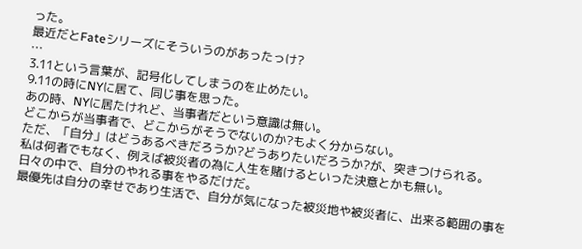った。
最近だとFateシリーズにそういうのがあったっけ?
…
3.11という言葉が、記号化してしまうのを止めたい。
9.11の時にNYに居て、同じ事を思った。
あの時、NYに居たけれど、当事者だという意識は無い。
どこからが当事者で、どこからがそうでないのか?もよく分からない。
ただ、「自分」はどうあるべきだろうか?どうありたいだろうか?が、突きつけられる。
私は何者でもなく、例えば被災者の為に人生を賭けるといった決意とかも無い。
日々の中で、自分のやれる事をやるだけだ。
最優先は自分の幸せであり生活で、自分が気になった被災地や被災者に、出来る範囲の事を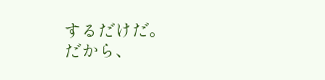するだけだ。
だから、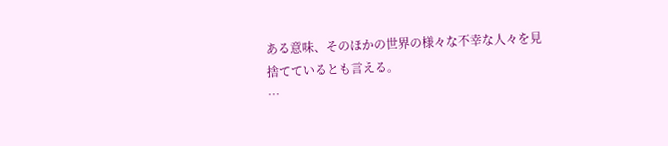ある意味、そのほかの世界の様々な不幸な人々を見捨てているとも言える。
…